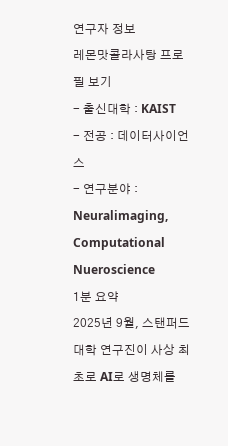연구자 정보
레몬맛콜라사탕 프로필 보기
- 출신대학 : KAIST
- 전공 : 데이터사이언스
- 연구분야 : Neuralimaging, Computational Nueroscience
1분 요약
2025년 9월, 스탠퍼드 대학 연구진이 사상 최초로 AI로 생명체를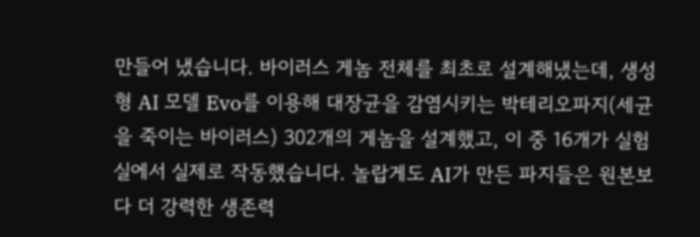만들어 냈습니다. 바이러스 게놈 전체를 최초로 설계해냈는데, 생성형 AI 모델 Evo를 이용해 대장균을 감염시키는 박테리오파지(세균을 죽이는 바이러스) 302개의 게놈을 설계했고, 이 중 16개가 실험실에서 실제로 작동했습니다. 놀랍게도 AI가 만든 파지들은 원본보다 더 강력한 생존력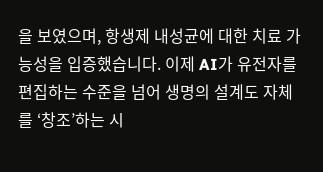을 보였으며, 항생제 내성균에 대한 치료 가능성을 입증했습니다. 이제 AI가 유전자를 편집하는 수준을 넘어 생명의 설계도 자체를 ‘창조’하는 시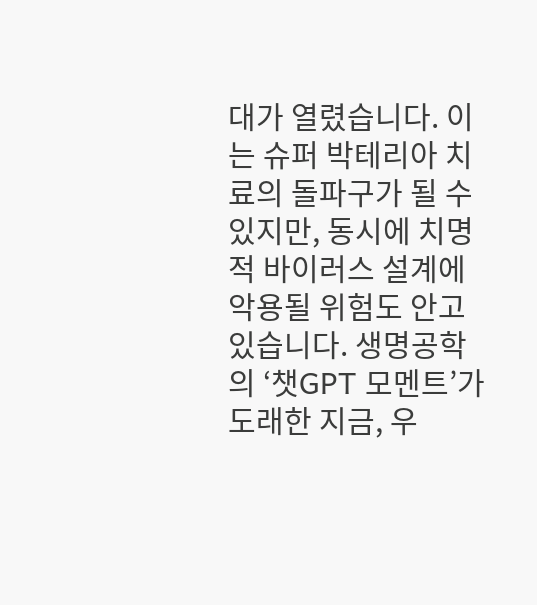대가 열렸습니다. 이는 슈퍼 박테리아 치료의 돌파구가 될 수 있지만, 동시에 치명적 바이러스 설계에 악용될 위험도 안고 있습니다. 생명공학의 ‘챗GPT 모멘트’가 도래한 지금, 우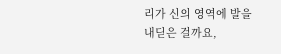리가 신의 영역에 발을 내딛은 걸까요,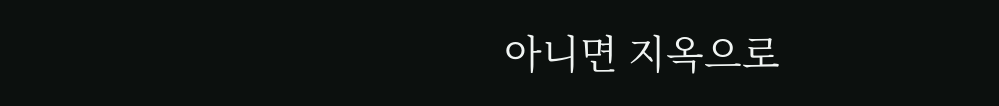아니면 지옥으로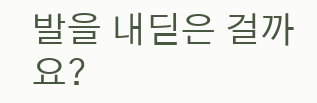발을 내딛은 걸까요?